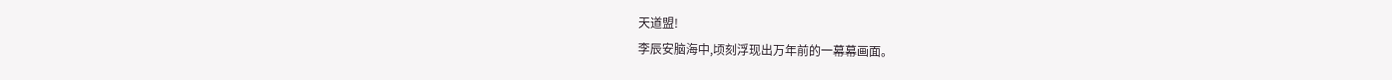天道盟!
李辰安脑海中,顷刻浮现出万年前的一幕幕画面。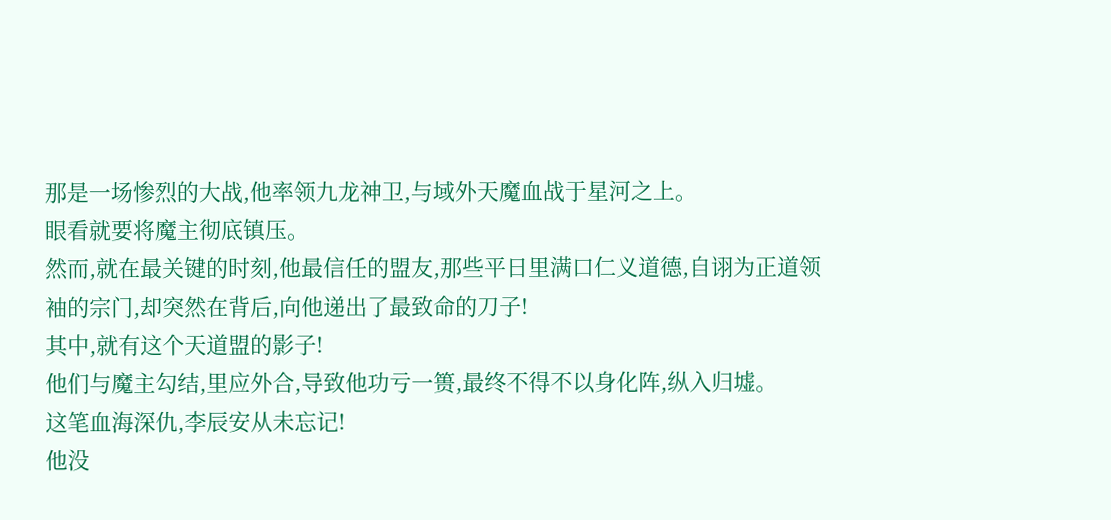那是一场惨烈的大战,他率领九龙神卫,与域外天魔血战于星河之上。
眼看就要将魔主彻底镇压。
然而,就在最关键的时刻,他最信任的盟友,那些平日里满口仁义道德,自诩为正道领袖的宗门,却突然在背后,向他递出了最致命的刀子!
其中,就有这个天道盟的影子!
他们与魔主勾结,里应外合,导致他功亏一篑,最终不得不以身化阵,纵入归墟。
这笔血海深仇,李辰安从未忘记!
他没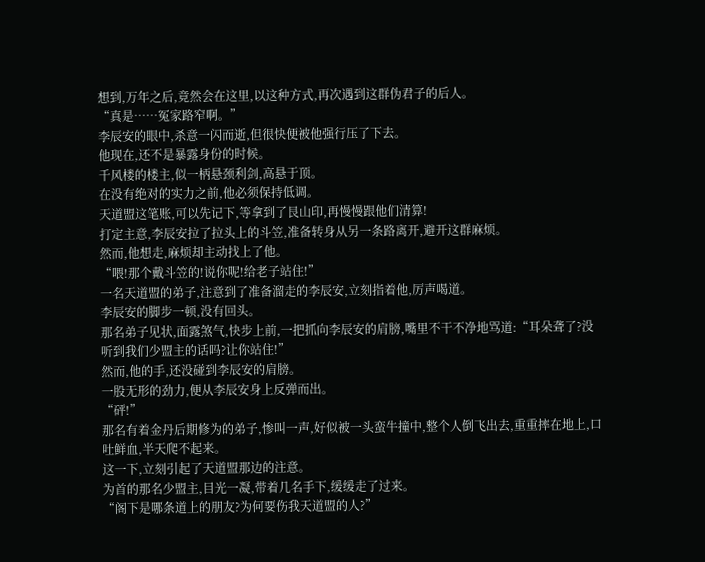想到,万年之后,竟然会在这里,以这种方式,再次遇到这群伪君子的后人。
“真是……冤家路窄啊。”
李辰安的眼中,杀意一闪而逝,但很快便被他强行压了下去。
他现在,还不是暴露身份的时候。
千风楼的楼主,似一柄悬颈利剑,高悬于顶。
在没有绝对的实力之前,他必须保持低调。
天道盟这笔账,可以先记下,等拿到了艮山印,再慢慢跟他们清算!
打定主意,李辰安拉了拉头上的斗笠,准备转身从另一条路离开,避开这群麻烦。
然而,他想走,麻烦却主动找上了他。
“喂!那个戴斗笠的!说你呢!给老子站住!”
一名天道盟的弟子,注意到了准备溜走的李辰安,立刻指着他,厉声喝道。
李辰安的脚步一顿,没有回头。
那名弟子见状,面露煞气,快步上前,一把抓向李辰安的肩膀,嘴里不干不净地骂道:“耳朵聋了?没听到我们少盟主的话吗?让你站住!”
然而,他的手,还没碰到李辰安的肩膀。
一股无形的劲力,便从李辰安身上反弹而出。
“砰!”
那名有着金丹后期修为的弟子,惨叫一声,好似被一头蛮牛撞中,整个人倒飞出去,重重摔在地上,口吐鲜血,半天爬不起来。
这一下,立刻引起了天道盟那边的注意。
为首的那名少盟主,目光一凝,带着几名手下,缓缓走了过来。
“阁下是哪条道上的朋友?为何要伤我天道盟的人?”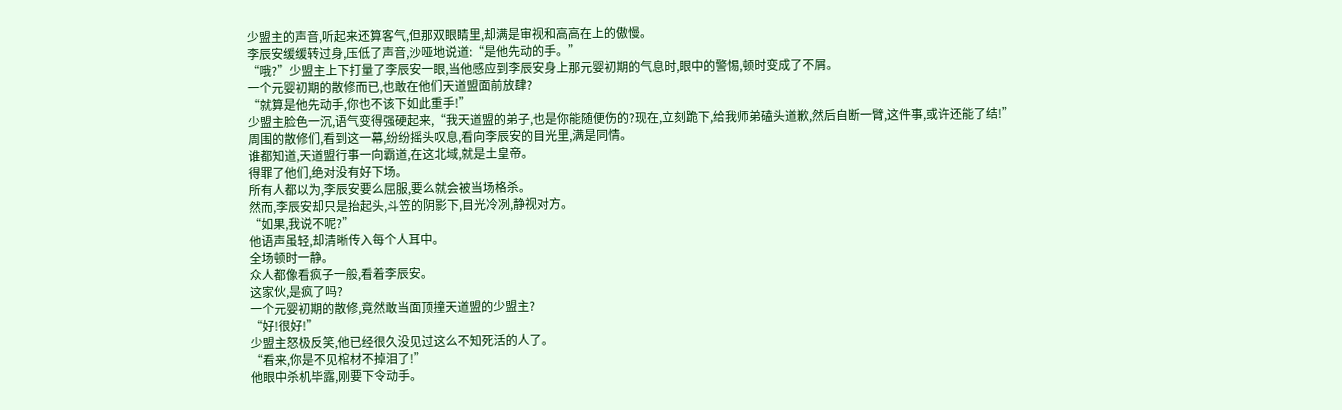少盟主的声音,听起来还算客气,但那双眼睛里,却满是审视和高高在上的傲慢。
李辰安缓缓转过身,压低了声音,沙哑地说道:“是他先动的手。”
“哦?”少盟主上下打量了李辰安一眼,当他感应到李辰安身上那元婴初期的气息时,眼中的警惕,顿时变成了不屑。
一个元婴初期的散修而已,也敢在他们天道盟面前放肆?
“就算是他先动手,你也不该下如此重手!”
少盟主脸色一沉,语气变得强硬起来,“我天道盟的弟子,也是你能随便伤的?现在,立刻跪下,给我师弟磕头道歉,然后自断一臂,这件事,或许还能了结!”
周围的散修们,看到这一幕,纷纷摇头叹息,看向李辰安的目光里,满是同情。
谁都知道,天道盟行事一向霸道,在这北域,就是土皇帝。
得罪了他们,绝对没有好下场。
所有人都以为,李辰安要么屈服,要么就会被当场格杀。
然而,李辰安却只是抬起头,斗笠的阴影下,目光冷冽,静视对方。
“如果,我说不呢?”
他语声虽轻,却清晰传入每个人耳中。
全场顿时一静。
众人都像看疯子一般,看着李辰安。
这家伙,是疯了吗?
一个元婴初期的散修,竟然敢当面顶撞天道盟的少盟主?
“好!很好!”
少盟主怒极反笑,他已经很久没见过这么不知死活的人了。
“看来,你是不见棺材不掉泪了!”
他眼中杀机毕露,刚要下令动手。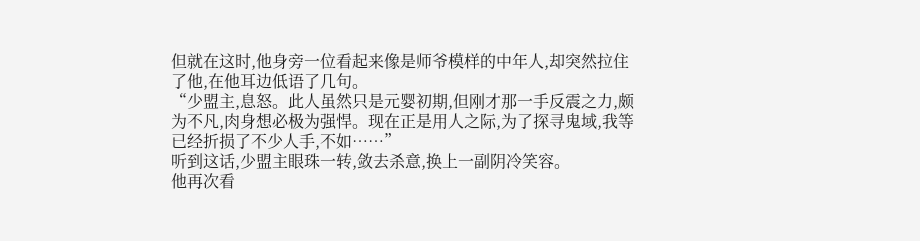但就在这时,他身旁一位看起来像是师爷模样的中年人,却突然拉住了他,在他耳边低语了几句。
“少盟主,息怒。此人虽然只是元婴初期,但刚才那一手反震之力,颇为不凡,肉身想必极为强悍。现在正是用人之际,为了探寻鬼域,我等已经折损了不少人手,不如……”
听到这话,少盟主眼珠一转,敛去杀意,换上一副阴冷笑容。
他再次看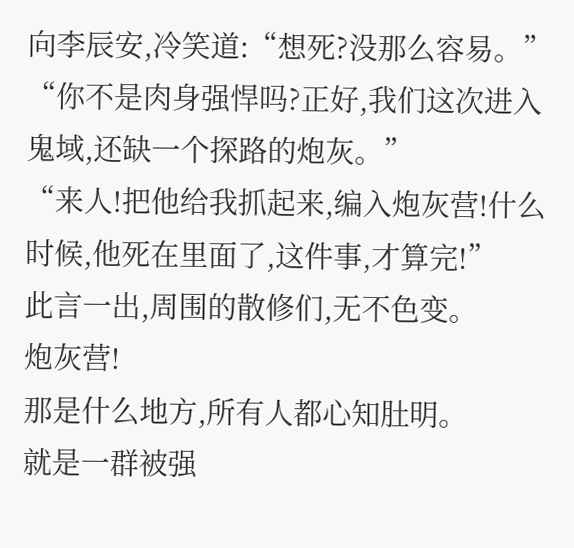向李辰安,冷笑道:“想死?没那么容易。”
“你不是肉身强悍吗?正好,我们这次进入鬼域,还缺一个探路的炮灰。”
“来人!把他给我抓起来,编入炮灰营!什么时候,他死在里面了,这件事,才算完!”
此言一出,周围的散修们,无不色变。
炮灰营!
那是什么地方,所有人都心知肚明。
就是一群被强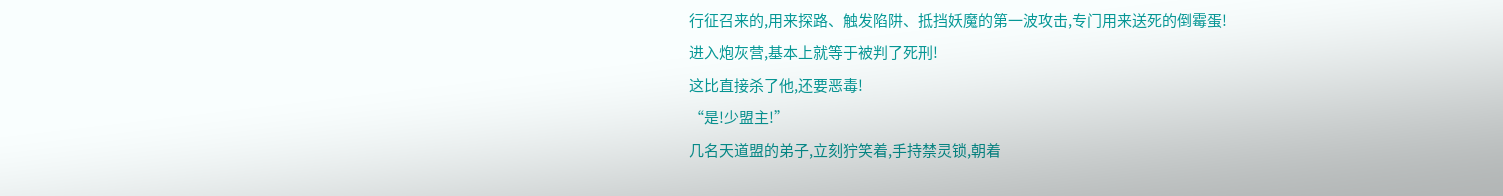行征召来的,用来探路、触发陷阱、抵挡妖魔的第一波攻击,专门用来送死的倒霉蛋!
进入炮灰营,基本上就等于被判了死刑!
这比直接杀了他,还要恶毒!
“是!少盟主!”
几名天道盟的弟子,立刻狞笑着,手持禁灵锁,朝着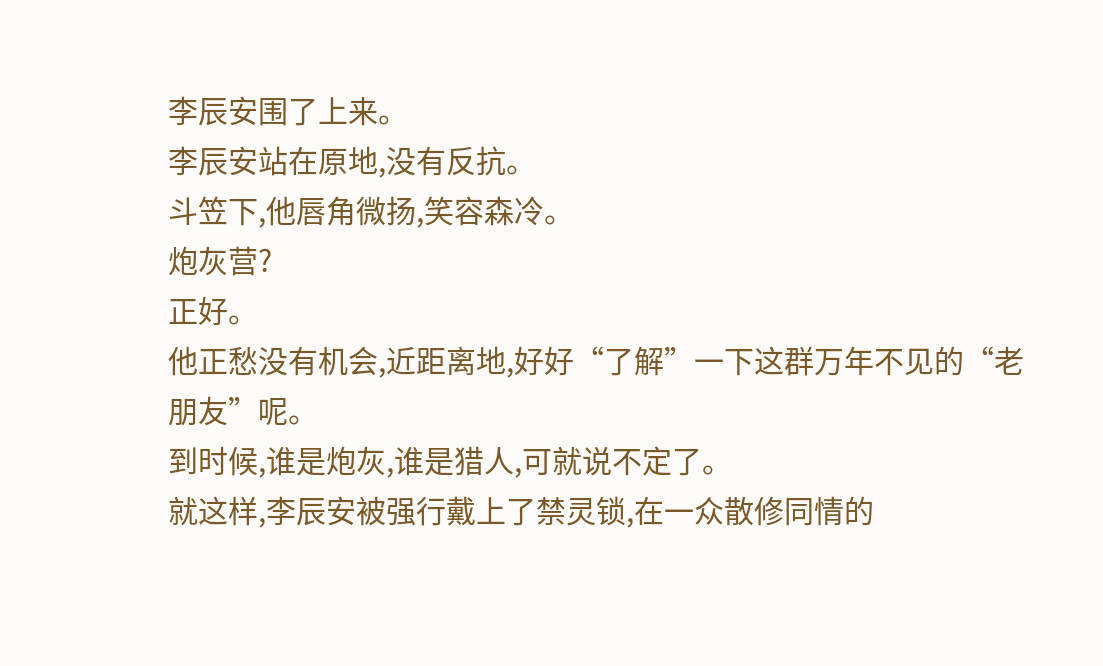李辰安围了上来。
李辰安站在原地,没有反抗。
斗笠下,他唇角微扬,笑容森冷。
炮灰营?
正好。
他正愁没有机会,近距离地,好好“了解”一下这群万年不见的“老朋友”呢。
到时候,谁是炮灰,谁是猎人,可就说不定了。
就这样,李辰安被强行戴上了禁灵锁,在一众散修同情的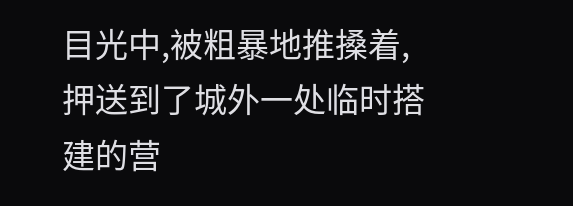目光中,被粗暴地推搡着,押送到了城外一处临时搭建的营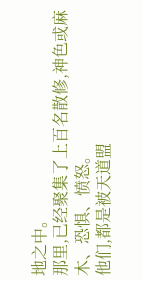地之中。
那里,已经聚集了上百名散修,神色或麻木、恐惧、愤怒。
他们,都是被天道盟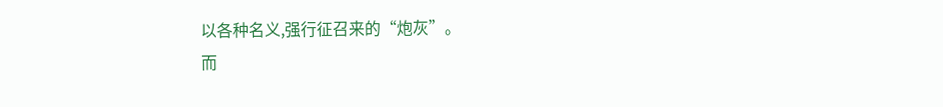以各种名义,强行征召来的“炮灰”。
而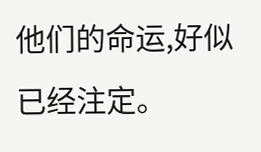他们的命运,好似已经注定。